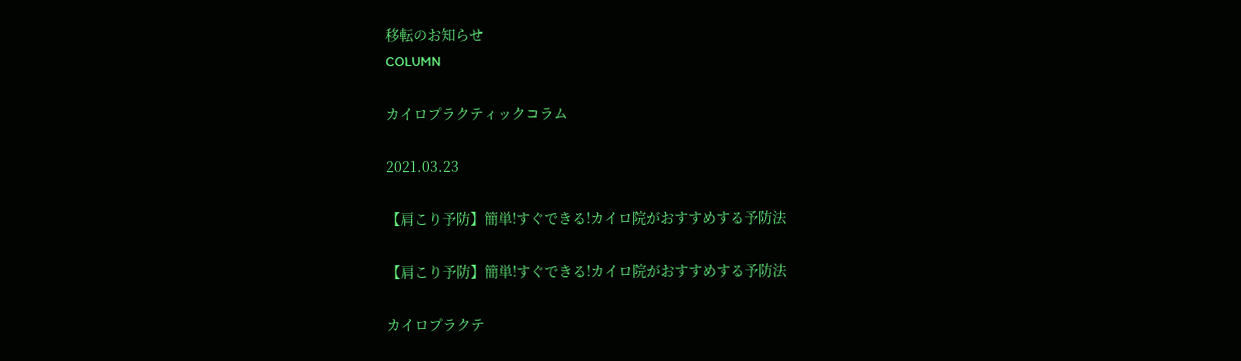移転のお知らせ
COLUMN

カイロプラクティックコラム

2021.03.23

【肩こり予防】簡単!すぐできる!カイロ院がおすすめする予防法

【肩こり予防】簡単!すぐできる!カイロ院がおすすめする予防法

カイロプラクテ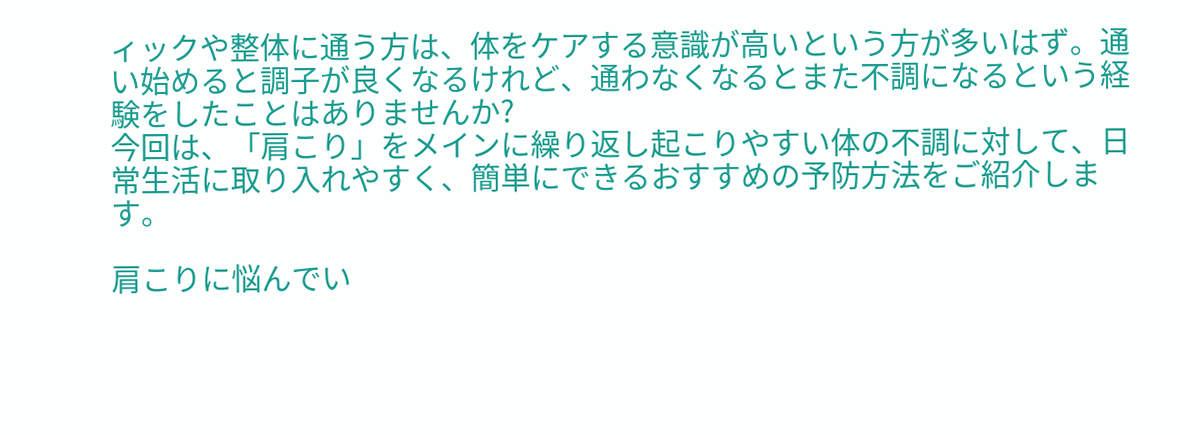ィックや整体に通う方は、体をケアする意識が高いという方が多いはず。通い始めると調子が良くなるけれど、通わなくなるとまた不調になるという経験をしたことはありませんか?
今回は、「肩こり」をメインに繰り返し起こりやすい体の不調に対して、日常生活に取り入れやすく、簡単にできるおすすめの予防方法をご紹介します。

肩こりに悩んでい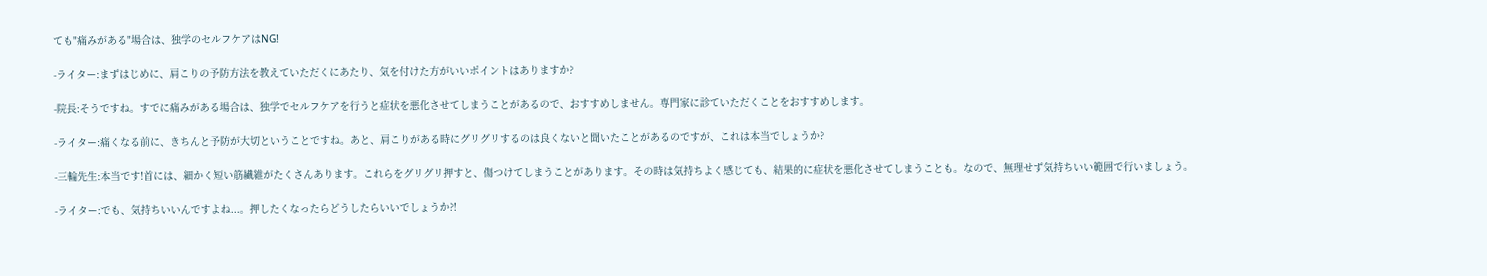ても"痛みがある"場合は、独学のセルフケアはNG!

-ライター:まずはじめに、肩こりの予防方法を教えていただくにあたり、気を付けた方がいいポイントはありますか?

-院長:そうですね。すでに痛みがある場合は、独学でセルフケアを行うと症状を悪化させてしまうことがあるので、おすすめしません。専門家に診ていただくことをおすすめします。

-ライター:痛くなる前に、きちんと予防が大切ということですね。あと、肩こりがある時にグリグリするのは良くないと聞いたことがあるのですが、これは本当でしょうか?

-三輪先生:本当です!首には、細かく短い筋繊維がたくさんあります。これらをグリグリ押すと、傷つけてしまうことがあります。その時は気持ちよく感じても、結果的に症状を悪化させてしまうことも。なので、無理せず気持ちいい範囲で行いましょう。

-ライター:でも、気持ちいいんですよね...。押したくなったらどうしたらいいでしょうか?!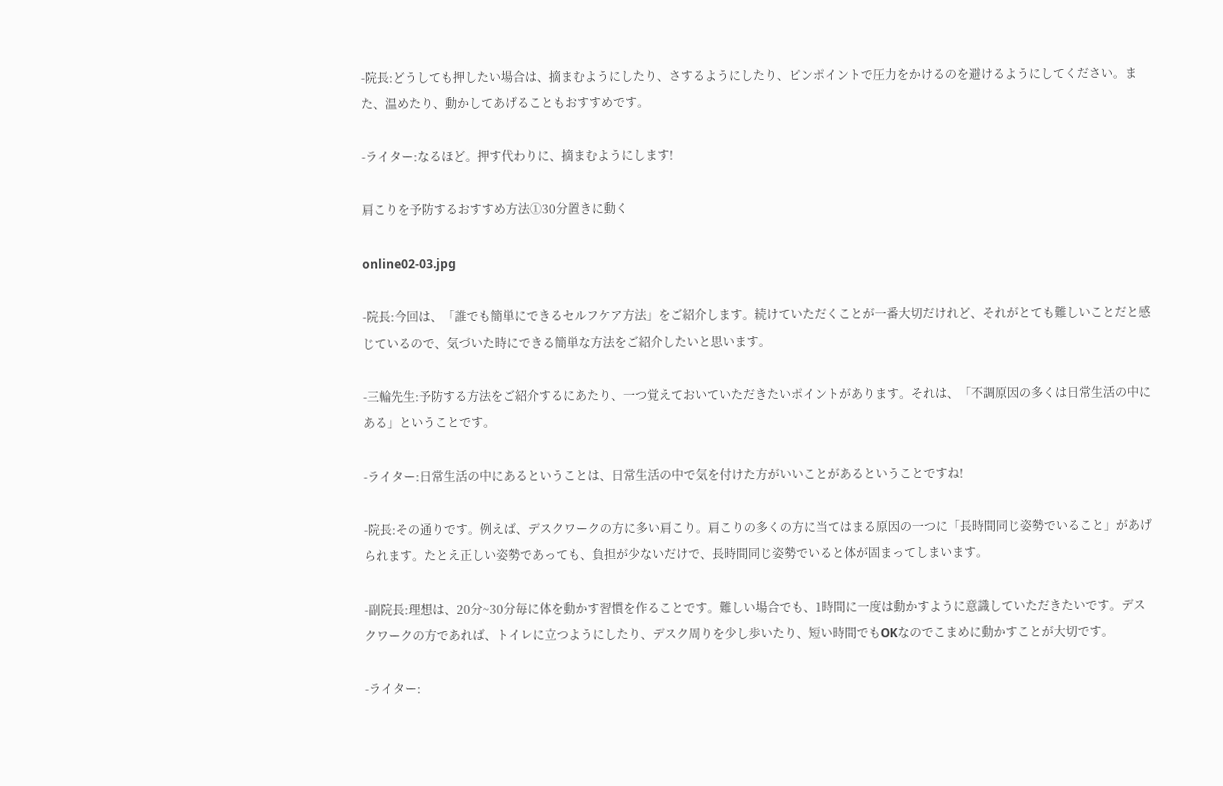-院長:どうしても押したい場合は、摘まむようにしたり、さするようにしたり、ピンポイントで圧力をかけるのを避けるようにしてください。また、温めたり、動かしてあげることもおすすめです。

-ライター:なるほど。押す代わりに、摘まむようにします!

肩こりを予防するおすすめ方法①30分置きに動く

online02-03.jpg

-院長:今回は、「誰でも簡単にできるセルフケア方法」をご紹介します。続けていただくことが一番大切だけれど、それがとても難しいことだと感じているので、気づいた時にできる簡単な方法をご紹介したいと思います。

-三輪先生:予防する方法をご紹介するにあたり、一つ覚えておいていただきたいポイントがあります。それは、「不調原因の多くは日常生活の中にある」ということです。

-ライター:日常生活の中にあるということは、日常生活の中で気を付けた方がいいことがあるということですね!

-院長:その通りです。例えば、デスクワークの方に多い肩こり。肩こりの多くの方に当てはまる原因の一つに「長時間同じ姿勢でいること」があげられます。たとえ正しい姿勢であっても、負担が少ないだけで、長時間同じ姿勢でいると体が固まってしまいます。

-副院長:理想は、20分~30分毎に体を動かす習慣を作ることです。難しい場合でも、1時間に一度は動かすように意識していただきたいです。デスクワークの方であれば、トイレに立つようにしたり、デスク周りを少し歩いたり、短い時間でもOKなのでこまめに動かすことが大切です。

-ライター: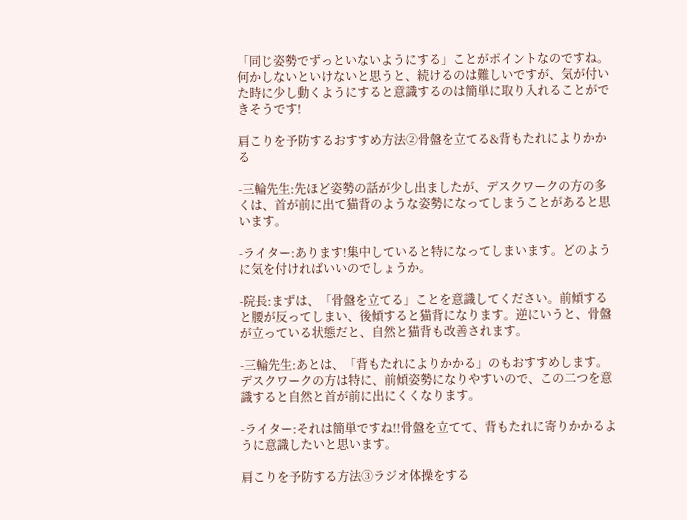「同じ姿勢でずっといないようにする」ことがポイントなのですね。何かしないといけないと思うと、続けるのは難しいですが、気が付いた時に少し動くようにすると意識するのは簡単に取り入れることができそうです!

肩こりを予防するおすすめ方法②骨盤を立てる&背もたれによりかかる

-三輪先生:先ほど姿勢の話が少し出ましたが、デスクワークの方の多くは、首が前に出て猫背のような姿勢になってしまうことがあると思います。

-ライター:あります!集中していると特になってしまいます。どのように気を付ければいいのでしょうか。

-院長:まずは、「骨盤を立てる」ことを意識してください。前傾すると腰が反ってしまい、後傾すると猫背になります。逆にいうと、骨盤が立っている状態だと、自然と猫背も改善されます。

-三輪先生:あとは、「背もたれによりかかる」のもおすすめします。デスクワークの方は特に、前傾姿勢になりやすいので、この二つを意識すると自然と首が前に出にくくなります。

-ライター:それは簡単ですね!!骨盤を立てて、背もたれに寄りかかるように意識したいと思います。

肩こりを予防する方法③ラジオ体操をする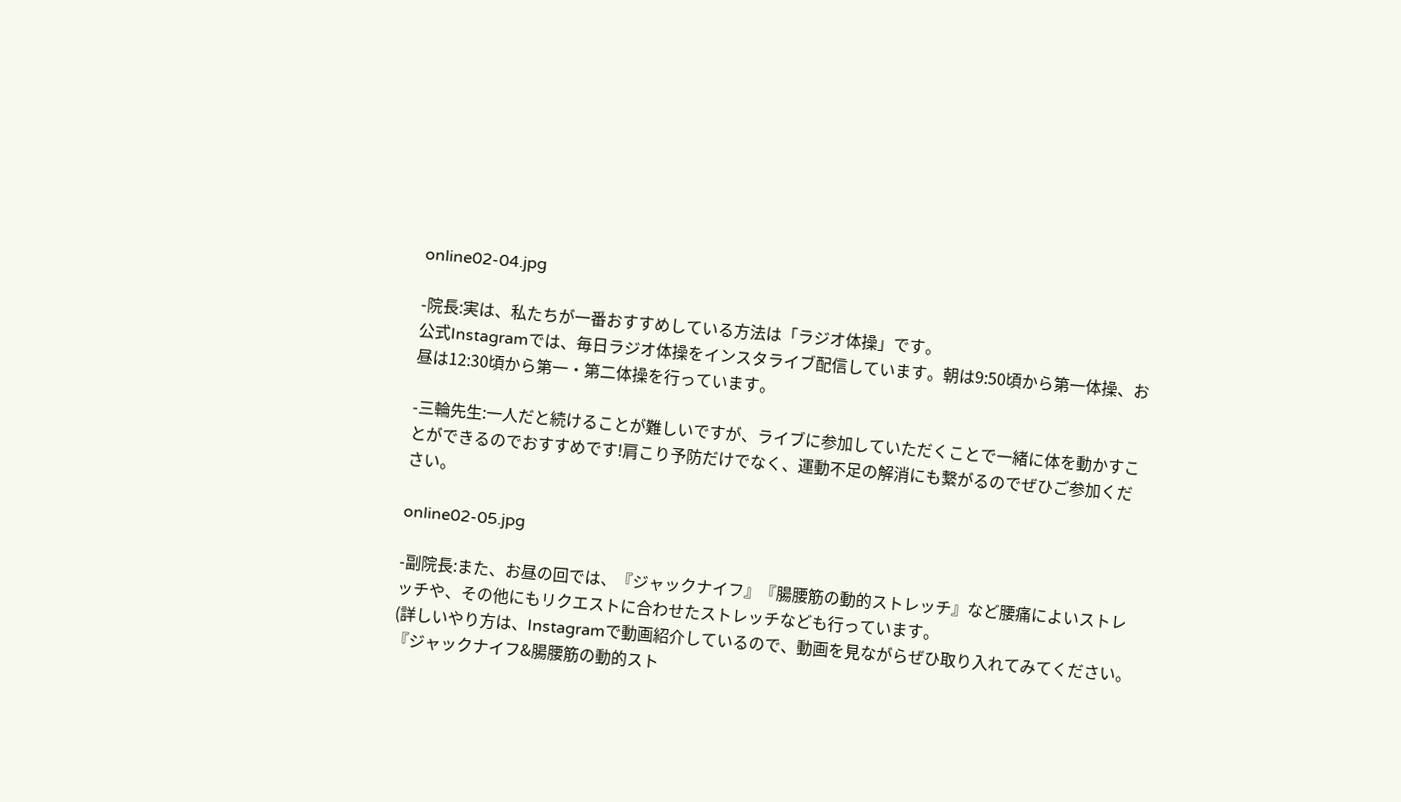online02-04.jpg

-院長:実は、私たちが一番おすすめしている方法は「ラジオ体操」です。
公式Instagramでは、毎日ラジオ体操をインスタライブ配信しています。朝は9:50頃から第一体操、お昼は12:30頃から第一・第二体操を行っています。

-三輪先生:一人だと続けることが難しいですが、ライブに参加していただくことで一緒に体を動かすことができるのでおすすめです!肩こり予防だけでなく、運動不足の解消にも繋がるのでぜひご参加ください。

online02-05.jpg

-副院長:また、お昼の回では、『ジャックナイフ』『腸腰筋の動的ストレッチ』など腰痛によいストレッチや、その他にもリクエストに合わせたストレッチなども行っています。
(詳しいやり方は、Instagramで動画紹介しているので、動画を見ながらぜひ取り入れてみてください。『ジャックナイフ&腸腰筋の動的スト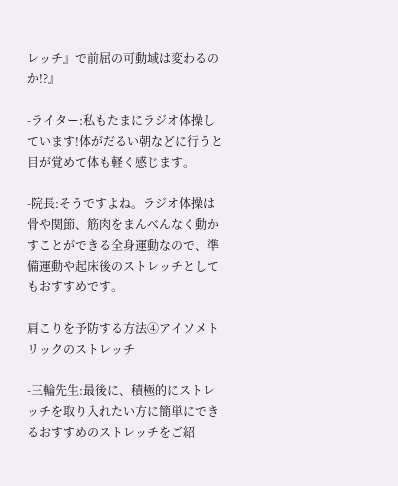レッチ』で前屈の可動域は変わるのか!?』

-ライター:私もたまにラジオ体操しています!体がだるい朝などに行うと目が覚めて体も軽く感じます。

-院長:そうですよね。ラジオ体操は骨や関節、筋肉をまんべんなく動かすことができる全身運動なので、準備運動や起床後のストレッチとしてもおすすめです。

肩こりを予防する方法④アイソメトリックのストレッチ

-三輪先生:最後に、積極的にストレッチを取り入れたい方に簡単にできるおすすめのストレッチをご紹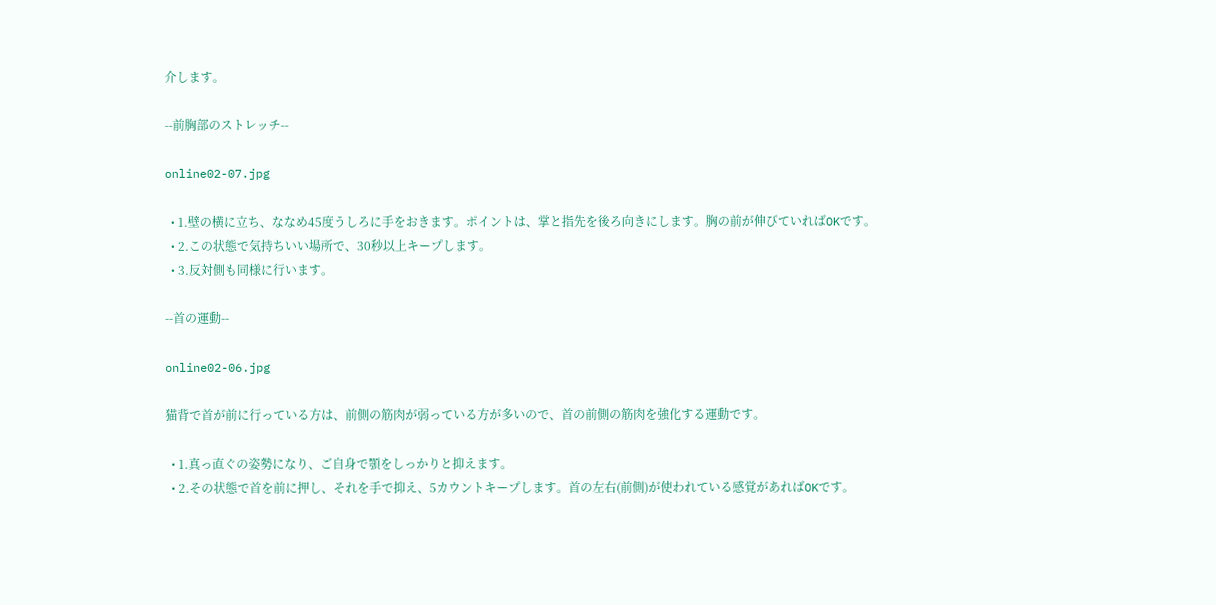介します。

--前胸部のストレッチ--

online02-07.jpg

  • 1.壁の横に立ち、ななめ45度うしろに手をおきます。ポイントは、掌と指先を後ろ向きにします。胸の前が伸びていればOKです。
  • 2.この状態で気持ちいい場所で、30秒以上キープします。
  • 3.反対側も同様に行います。

--首の運動--

online02-06.jpg

猫背で首が前に行っている方は、前側の筋肉が弱っている方が多いので、首の前側の筋肉を強化する運動です。

  • 1.真っ直ぐの姿勢になり、ご自身で顎をしっかりと抑えます。
  • 2.その状態で首を前に押し、それを手で抑え、5カウントキープします。首の左右(前側)が使われている感覚があればOKです。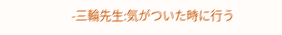-三輪先生:気がついた時に行う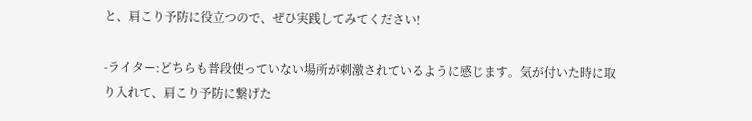と、肩こり予防に役立つので、ぜひ実践してみてください!

-ライター:どちらも普段使っていない場所が刺激されているように感じます。気が付いた時に取り入れて、肩こり予防に繋げた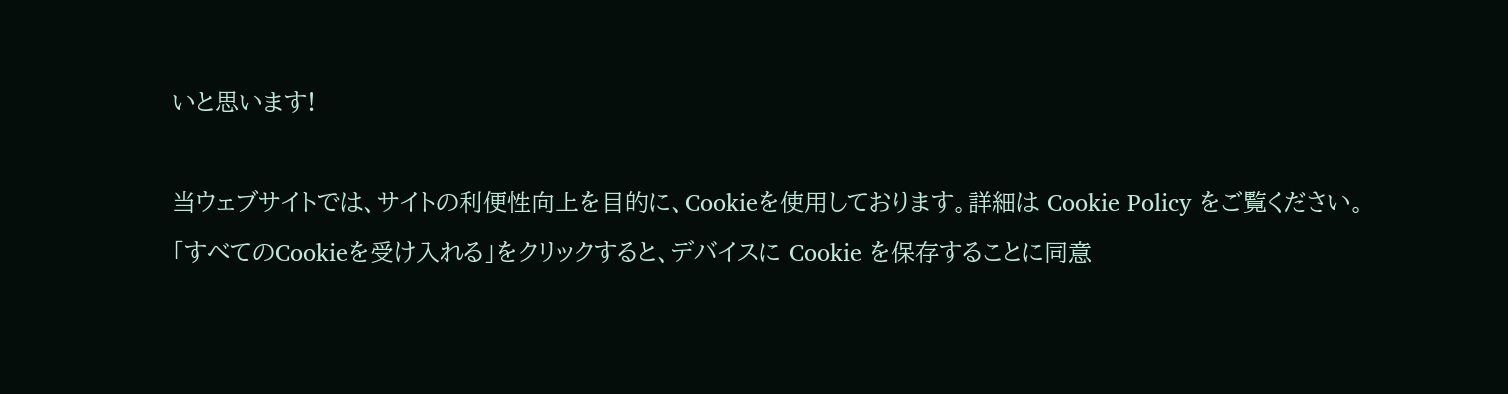いと思います!

当ウェブサイトでは、サイトの利便性向上を目的に、Cookieを使用しております。詳細は Cookie Policy をご覧ください。
「すべてのCookieを受け入れる」をクリックすると、デバイスに Cookie を保存することに同意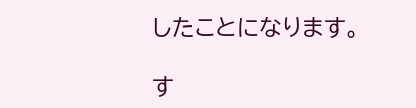したことになります。

す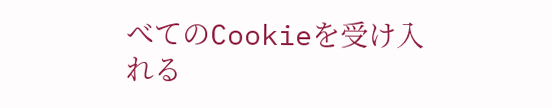べてのCookieを受け入れる